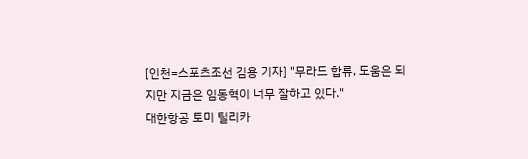[인천=스포츠조선 김용 기자] "무라드 합류, 도움은 되지만 지금은 임동혁이 너무 잘하고 있다."
대한항공 토미 틸리카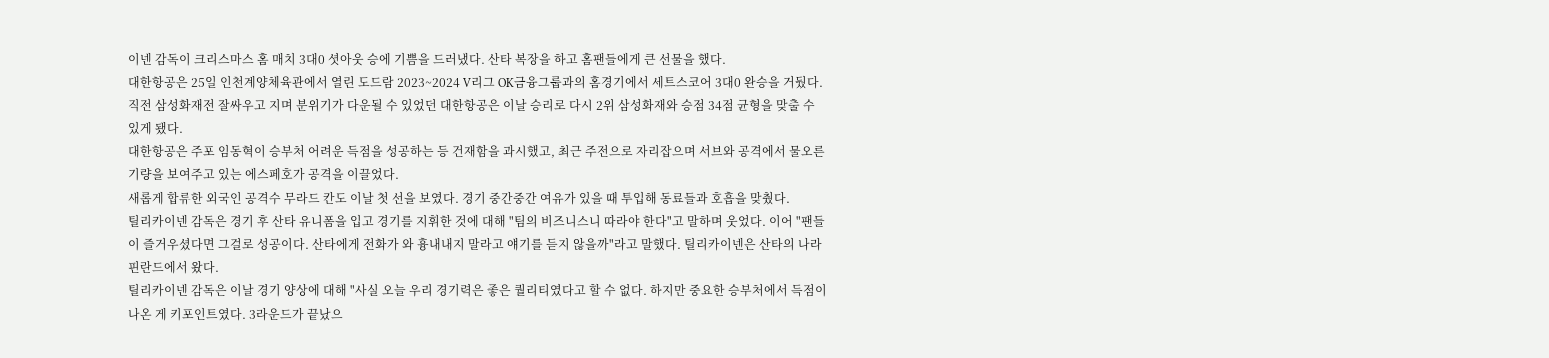이넨 감독이 크리스마스 홈 매치 3대0 셧아웃 승에 기쁨을 드러냈다. 산타 복장을 하고 홈팬들에게 큰 선물을 했다.
대한항공은 25일 인천계양체육관에서 열린 도드람 2023~2024 V리그 OK금융그룹과의 홈경기에서 세트스코어 3대0 완승을 거뒀다.
직전 삼성화재전 잘싸우고 지며 분위기가 다운될 수 있었던 대한항공은 이날 승리로 다시 2위 삼성화재와 승점 34점 균형을 맞출 수 있게 됐다.
대한항공은 주포 임동혁이 승부처 어려운 득점을 성공하는 등 건재함을 과시했고, 최근 주전으로 자리잡으며 서브와 공격에서 물오른 기량을 보여주고 있는 에스페호가 공격을 이끌었다.
새롭게 합류한 외국인 공격수 무라드 칸도 이날 첫 선을 보였다. 경기 중간중간 여유가 있을 때 투입해 동료들과 호흡을 맞췄다.
틸리카이넨 감독은 경기 후 산타 유니폼을 입고 경기를 지휘한 것에 대해 "팀의 비즈니스니 따라야 한다"고 말하며 웃었다. 이어 "팬들이 즐거우셨다면 그걸로 성공이다. 산타에게 전화가 와 흉내내지 말라고 얘기를 듣지 않을까"라고 말했다. 틸리카이넨은 산타의 나라 핀란드에서 왔다.
틸리카이넨 감독은 이날 경기 양상에 대해 "사실 오늘 우리 경기력은 좋은 퀄리티였다고 할 수 없다. 하지만 중요한 승부처에서 득점이 나온 게 키포인트였다. 3라운드가 끝났으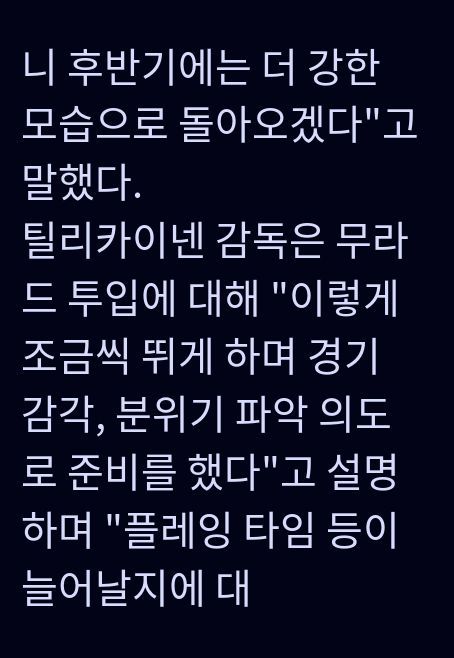니 후반기에는 더 강한 모습으로 돌아오겠다"고 말했다.
틸리카이넨 감독은 무라드 투입에 대해 "이렇게 조금씩 뛰게 하며 경기 감각, 분위기 파악 의도로 준비를 했다"고 설명하며 "플레잉 타임 등이 늘어날지에 대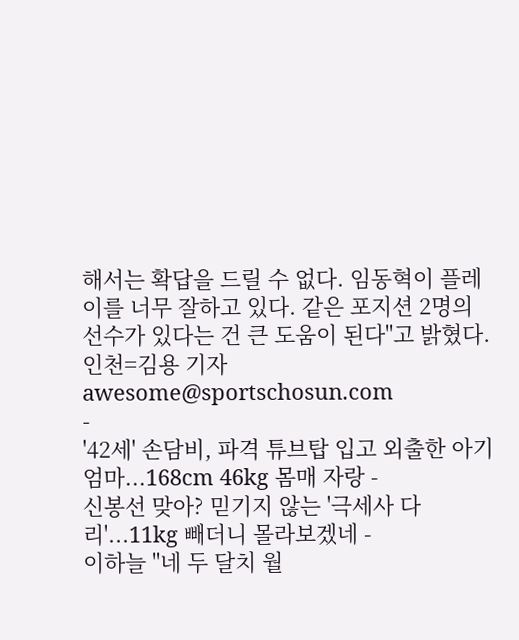해서는 확답을 드릴 수 없다. 임동혁이 플레이를 너무 잘하고 있다. 같은 포지션 2명의 선수가 있다는 건 큰 도움이 된다"고 밝혔다.
인천=김용 기자 awesome@sportschosun.com
-
'42세' 손담비, 파격 튜브탑 입고 외출한 아기 엄마...168cm 46kg 몸매 자랑 -
신봉선 맞아? 믿기지 않는 '극세사 다리'...11kg 빼더니 몰라보겠네 -
이하늘 "네 두 달치 월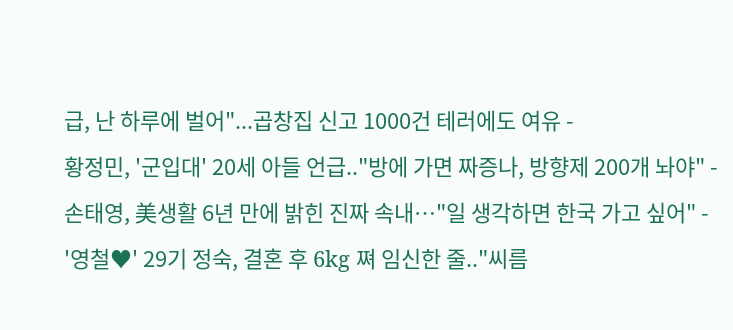급, 난 하루에 벌어"...곱창집 신고 1000건 테러에도 여유 -
황정민, '군입대' 20세 아들 언급.."방에 가면 짜증나, 방향제 200개 놔야" -
손태영, 美생활 6년 만에 밝힌 진짜 속내…"일 생각하면 한국 가고 싶어" -
'영철♥' 29기 정숙, 결혼 후 6kg 쪄 임신한 줄.."씨름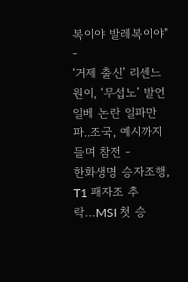복이야 발레복이야" -
‘거제 출신’ 리센느 원이, ‘무섭노’ 발언 일베 논란 일파만파..조국, 예시까지 들며 참전 -
한화생명 승자조행, T1 패자조 추락…MSI 첫 승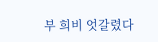부 희비 엇갈렸다